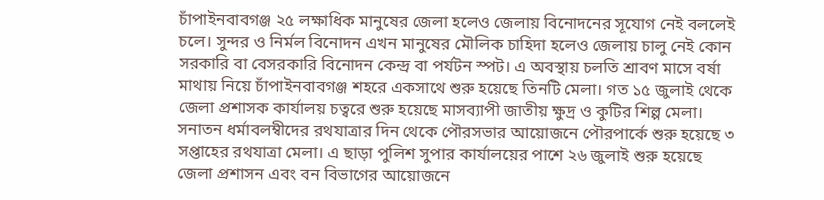চাঁপাইনবাবগঞ্জ ২৫ লক্ষাধিক মানুষের জেলা হলেও জেলায় বিনোদনের সূযোগ নেই বললেই চলে। সুন্দর ও নির্মল বিনোদন এখন মানুষের মৌলিক চাহিদা হলেও জেলায় চালু নেই কোন সরকারি বা বেসরকারি বিনোদন কেন্দ্র বা পর্যটন স্পট। এ অবস্থায় চলতি শ্রাবণ মাসে বর্ষা মাথায় নিয়ে চাঁপাইনবাবগঞ্জ শহরে একসাথে শুরু হয়েছে তিনটি মেলা। গত ১৫ জুলাই থেকে জেলা প্রশাসক কার্যালয় চত্বরে শুরু হয়েছে মাসব্যাপী জাতীয় ক্ষুদ্র ও কুটির শিল্প মেলা। সনাতন ধর্মাবলম্বীদের রথযাত্রার দিন থেকে পৌরসভার আয়োজনে পৌরপার্কে শুরু হয়েছে ৩ সপ্তাহের রথযাত্রা মেলা। এ ছাড়া পুলিশ সুপার কার্যালয়ের পাশে ২৬ জুলাই শুরু হয়েছে জেলা প্রশাসন এবং বন বিভাগের আয়োজনে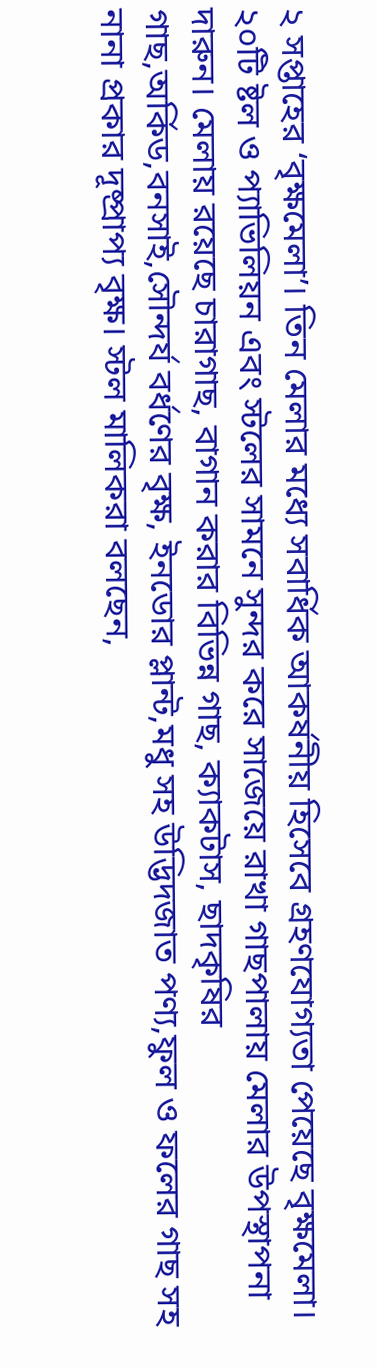২ সপ্তাহের ‘বৃক্ষমেলা’। তিন মেলার মধ্যে সবার্ধিক আকর্ষনীয় হিসেবে গ্রহণযোগ্যতা পেয়েছে বৃক্ষমেলা। ২০টি ষ্টল ও প্যাভিলিয়ন এবং স্টলের সামনে সুন্দর করে সাজেয়ে রাখা গাছপালায় মেলার উপস্থাপনা দারুন। মেলায় রয়েছে চারাগাছ, বাগান করার বিভিন্ন গাছ, ক্যাকটাস, ছাদকৃষির গাছ,অর্কিড,বনসাই,সৌন্দর্য বর্ধণের বৃক্ষ, ইনডোর প্লান্ট,মধু সহ উদ্ভিদজাত পণ্য,ফুল ও ফলের গাছ সহ নানা প্রকার দূষ্প্রাপ্য বৃক্ষ। স্টল মালিকরা বলছেন,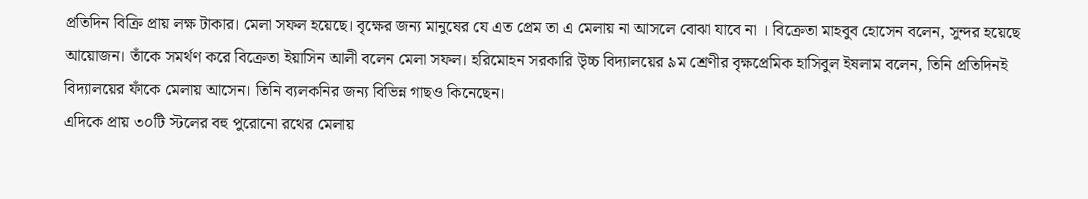প্রতিদিন বিক্রি প্রায় লক্ষ টাকার। মেলা সফল হয়েছে। বৃক্ষের জন্য মানুষের যে এত প্রেম তা এ মেলায় না আসলে বোঝা যাবে না । বিক্রেতা মাহবুব হোসেন বলেন, সুন্দর হয়েছে আয়োজন। তাঁকে সমর্থণ করে বিক্রেতা ইয়াসিন আলী বলেন মেলা সফল। হরিমোহন সরকারি উৃচ্চ বিদ্যালয়ের ৯ম শ্রেণীর বৃক্ষপ্রেমিক হাসিবুল ইষলাম বলেন, তিনি প্রতিদিনই বিদ্যালয়ের ফাঁকে মেলায় আসেন। তিনি ব্যলকনির জন্য বিভিন্ন গাছও কিনেছেন।
এদিকে প্রায় ৩০টি স্টলের বহু পুরোনো রথের মেলায়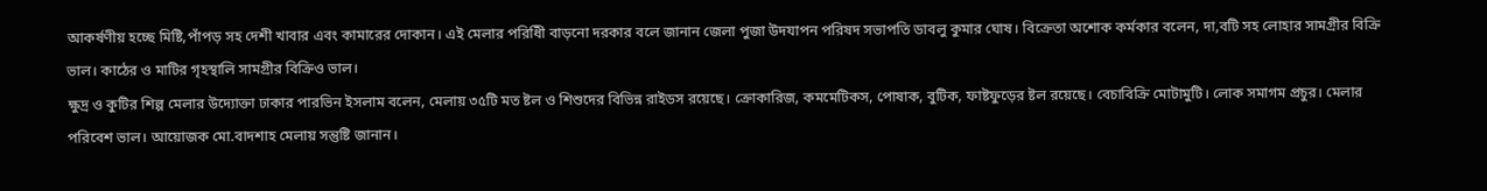আকর্ষণীয় হচ্ছে মিষ্টি,পাঁপড় সহ দেশী খাবার এবং কামারের দোকান। এই মেলার পরিধিী বাড়নো দরকার বলে জানান জেলা পুজা উদযাপন পরিষদ সভাপতি ডাবলু কুমার ঘোষ। বিক্রেতা অশোক কর্মকার বলেন, দা,বটি সহ লোহার সামগ্রীর বিক্রি ভাল। কাঠের ও মাটির গৃহস্থালি সামগ্রীর বিক্রিও ভাল।
ক্ষুদ্র ও কুটির শিল্প মেলার উদ্যোক্তা ঢাকার পারভিন ইসলাম বলেন, মেলায় ৩৫টি মত ষ্টল ও শিশুদের বিভিন্ন রাইডস রয়েছে। ক্রোকারিজ, কমমেটিকস, পোষাক, বুটিক, ফাষ্টফুড়ের ষ্টল রয়েছে। বেচাবিক্রি মোটামুটি। লোক সমাগম প্রচুর। মেলার পরিবেশ ভাল। আয়োজক মো.বাদশাহ মেলায় সন্তুষ্টি জানান।